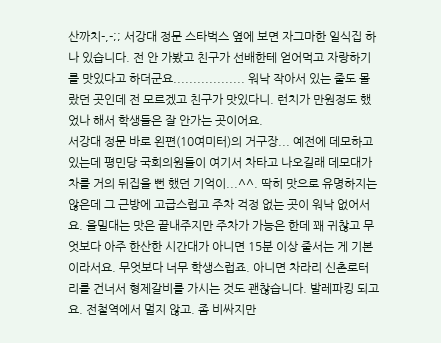산까치-,-;; 서강대 정문 스타벅스 옆에 보면 자그마한 일식집 하나 있습니다. 전 안 가봤고 친구가 선배한테 얻어먹고 자랑하기를 맛있다고 하더군요.................. 워낙 작아서 있는 줄도 몰랐던 곳인데 전 모르겠고 친구가 맛있다니. 런치가 만원정도 했었나 해서 학생들은 잘 안가는 곳이어요.
서강대 정문 바로 왼편(10여미터)의 거구장... 예전에 데모하고 있는데 평민당 국회의원들이 여기서 차타고 나오길래 데모대가 차를 거의 뒤집을 뻔 했던 기억이...^^. 딱히 맛으로 유명하지는 않은데 그 근방에 고급스럽고 주차 걱정 없는 곳이 워낙 없어서요. 을밀대는 맛은 끝내주지만 주차가 가능은 한데 꽤 귀찮고 무엇보다 아주 한산한 시간대가 아니면 15분 이상 줄서는 게 기본이라서요. 무엇보다 너무 학생스럽죠. 아니면 차라리 신촌로터리를 건너서 형제갈비를 가시는 것도 괜찮습니다. 발레파킹 되고요. 전철역에서 멀지 않고. 좀 비싸지만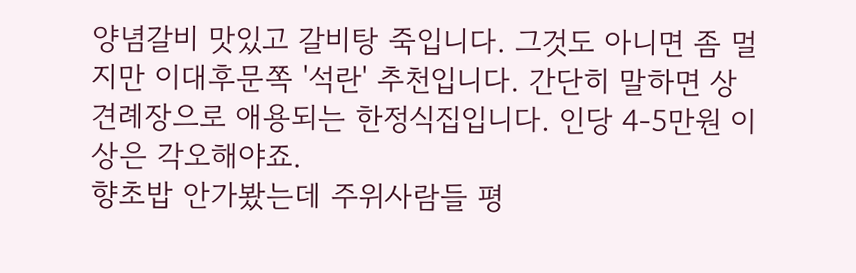양념갈비 맛있고 갈비탕 죽입니다. 그것도 아니면 좀 멀지만 이대후문쪽 '석란' 추천입니다. 간단히 말하면 상견례장으로 애용되는 한정식집입니다. 인당 4-5만원 이상은 각오해야죠.
향초밥 안가봤는데 주위사람들 평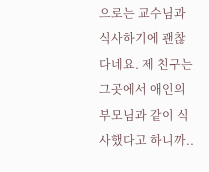으로는 교수님과 식사하기에 괜찮다네요. 제 친구는 그곳에서 애인의 부모님과 같이 식사했다고 하니까..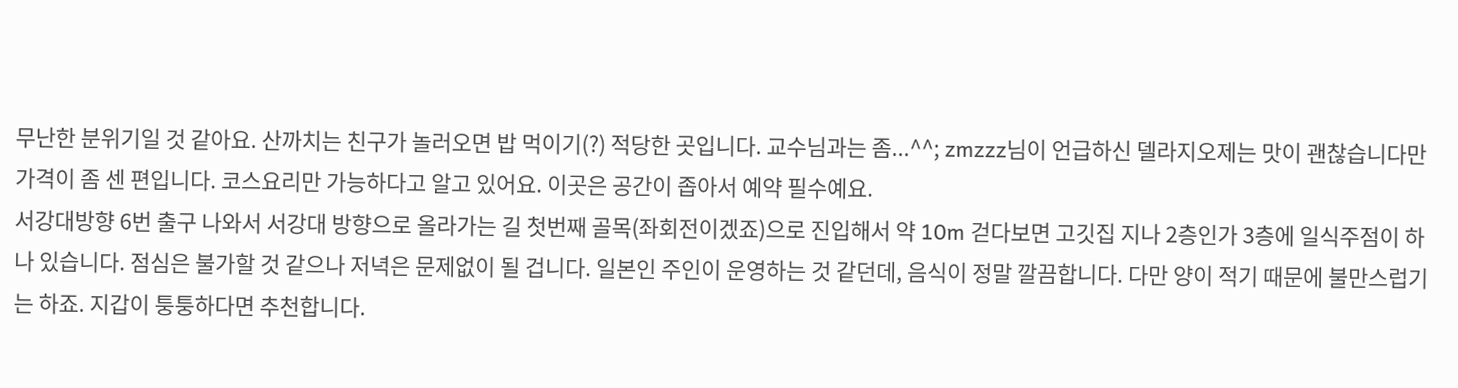무난한 분위기일 것 같아요. 산까치는 친구가 놀러오면 밥 먹이기(?) 적당한 곳입니다. 교수님과는 좀...^^; zmzzz님이 언급하신 델라지오제는 맛이 괜찮습니다만 가격이 좀 센 편입니다. 코스요리만 가능하다고 알고 있어요. 이곳은 공간이 좁아서 예약 필수예요.
서강대방향 6번 출구 나와서 서강대 방향으로 올라가는 길 첫번째 골목(좌회전이겠죠)으로 진입해서 약 10m 걷다보면 고깃집 지나 2층인가 3층에 일식주점이 하나 있습니다. 점심은 불가할 것 같으나 저녁은 문제없이 될 겁니다. 일본인 주인이 운영하는 것 같던데, 음식이 정말 깔끔합니다. 다만 양이 적기 때문에 불만스럽기는 하죠. 지갑이 퉁퉁하다면 추천합니다.